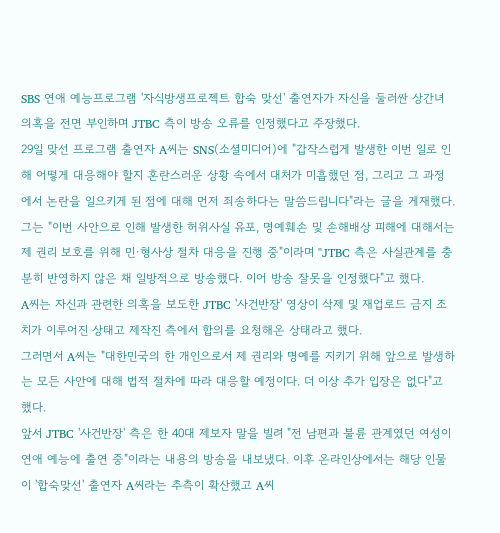SBS 연애 예능프로그램 '자식방생프로젝트 합숙 맞선' 출연자가 자신을 둘러싼 상간녀 의혹을 전면 부인하며 JTBC 측이 방송 오류를 인정했다고 주장했다.
29일 맞선 프로그램 출연자 A씨는 SNS(소셜미디어)에 "갑작스럽게 발생한 이번 일로 인해 어떻게 대응해야 할지 혼란스러운 상황 속에서 대처가 미흡했던 점, 그리고 그 과정에서 논란을 일으키게 된 점에 대해 먼저 죄송하다는 말씀드립니다"라는 글을 게재했다.
그는 "이번 사안으로 인해 발생한 허위사실 유포, 명예훼손 및 손해배상 피해에 대해서는 제 권리 보호를 위해 민·형사상 절차 대응을 진행 중"이라며 "JTBC 측은 사실관계를 충분히 반영하지 않은 채 일방적으로 방송했다. 이어 방송 잘못을 인정했다"고 했다.
A씨는 자신과 관련한 의혹을 보도한 JTBC '사건반장' 영상이 삭제 및 재업로드 금지 조치가 이루어진 상태고 제작진 측에서 합의를 요청해온 상태라고 했다.
그러면서 A씨는 "대한민국의 한 개인으로서 제 권리와 명예를 지키기 위해 앞으로 발생하는 모든 사안에 대해 법적 절차에 따라 대응할 예정이다. 더 이상 추가 입장은 없다"고 했다.
앞서 JTBC '사건반장' 측은 한 40대 제보자 말을 빌려 "전 남편과 불륜 관계였던 여성이 연애 예능에 출연 중"이라는 내용의 방송을 내보냈다. 이후 온라인상에서는 해당 인물이 '합숙맞선' 출연자 A씨라는 추측이 확산했고 A씨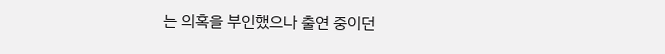는 의혹을 부인했으나 출연 중이던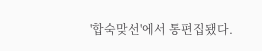'합숙맞선'에서 통편집됐다.